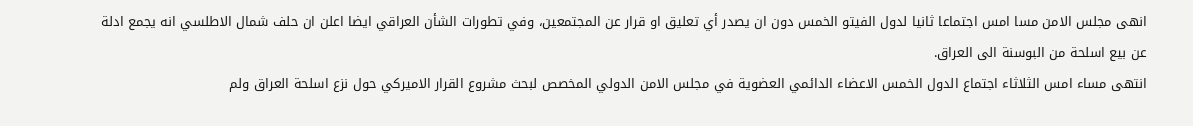انهى مجلس الامن مسا امس اجتماعا ثانيا لدول الفيتو الخمس دون ان يصدر أي تعليق او قرار عن المجتمعين، وفي تطورات الشأن العراقي ايضا اعلن ان حلف شمال الاطلسي انه يجمع ادلة عن بيع اسلحة من البوسنة الى العراق.
انتهى مساء امس الثلاثاء اجتماع الدول الخمس الاعضاء الدائمي العضوية في مجلس الامن الدولي المخصص لبحث مشروع القرار الاميركي حول نزع اسلحة العراق ولم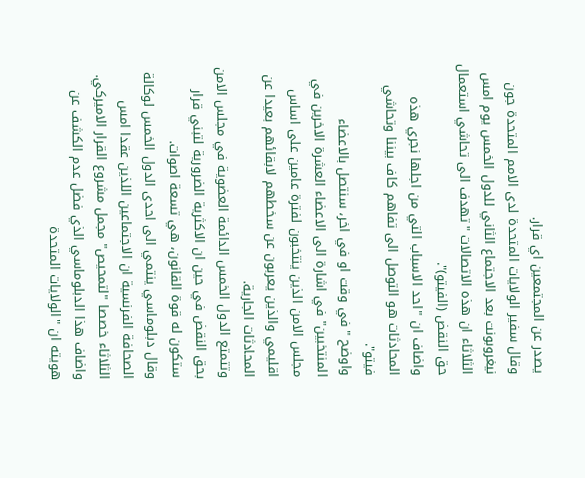يصدر عن المجتمعين اي قرار.
وقال سفير الولايات المتحدة لدى الامم المتحدة جون نيغروبونت بعد الاجتماع الثاني للدول الخمس يوم امس الثلاثاء ان هذه الاتصالات "تهدف الى تحاشي استعمال حق النقض (الفيتو)".
واضاف ان "احد الاسباب التي من اجلها نجري هذه المحادثات هو التوصل الى تفاهم كاف بيننا وتحاشي فيتو".
واوضح "في وقت او في اخر، سنتصل بالاعضاء المنتخبين" في اشارة الى الاعضاء العشرة الاخرين في مجلس الامن الذين ينتخبون لفترة عامين على اساس اقليمي والذين يعربون عن سخطهم لابقائهم بعيدا عن المحادثات الجارية.
وتتمتع الدول الخمس الدائمة العضوية في مجلس الامن بحق النقض في حين ان الاكثرية الضرورية لتبني قرار ستكون له قوة القانون، هي تسعة اصوات.
وقال دبلوماسي ينتمي الى احدى الدول الخمس لوكالة الصحافة الفرنسية ان الاجتماعين اللذين عقدا امس الثلاثاء خصصا "لتمحيص" مجمل مشروع القرار الاميركي.
واضاف هذا الدبلوماسي الذي فضل عدم الكشف عن هويته ان "الولايات المتحدة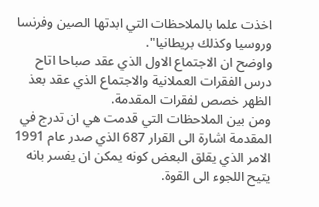اخذت علما بالملاحظات التي ابدتها الصين وفرنسا وروسيا وكذلك بريطانيا".
واوضح ان الاجتماع الاول الذي عقد صباحا اتاح درس الفقرات العملانية والاجتماع الذي عقد بعذ الظهر خصص لفقرات المقدمة.
ومن بين الملاحظات التي قدمت هي ان تدرج في المقدمة اشارة الى القرار 687 الذي صدر عام 1991 الامر الذي يقلق البعض كونه يمكن ان يفسر بانه يتيح اللجوء الى القوة.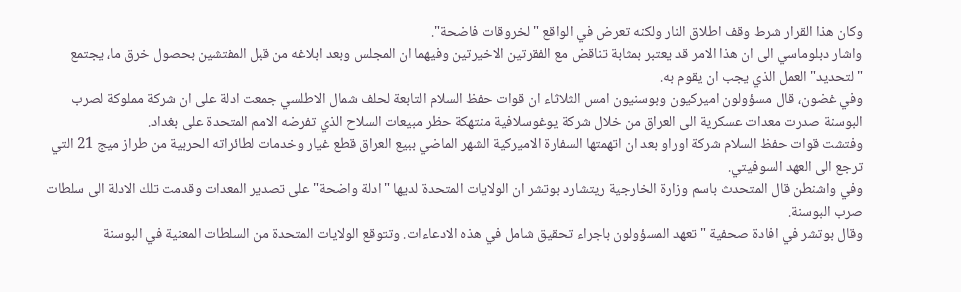وكان هذا القرار شرط وقف اطلاق النار ولكنه تعرض في الواقع "لخروقات فاضحة".
واشار دبلوماسي الى ان هذا الامر قد يعتبر بمثابة تناقض مع الفقرتين الاخيرتين وفيهما ان المجلس وبعد ابلاغه من قبل المفتشين بحصول خرق ما، يجتمع "لتحديد" العمل الذي يجب ان يقوم به.
وفي غضون، قال مسؤولون اميركيون وبوسنيون امس الثلاثاء ان قوات حفظ السلام التابعة لحلف شمال الاطلسي جمعت ادلة على ان شركة مملوكة لصرب البوسنة صدرت معدات عسكرية الى العراق من خلال شركة يوغوسلافية منتهكة حظر مبيعات السلاح الذي تفرضه الامم المتحدة على بغداد.
وفتشت قوات حفظ السلام شركة اوراو بعد ان اتهمتها السفارة الاميركية الشهر الماضي ببيع العراق قطع غيار وخدمات لطائراته الحربية من طراز ميج 21 التي ترجع الى العهد السوفيتي.
وفي واشنطن قال المتحدث باسم وزارة الخارجية ريتشارد بوتشر ان الولايات المتحدة لديها "ادلة واضحة" على تصدير المعدات وقدمت تلك الادلة الى سلطات صرب البوسنة.
وقال بوتشر في افادة صحفية "تعهد المسؤولون باجراء تحقيق شامل في هذه الادعاءات. وتتوقع الولايات المتحدة من السلطات المعنية في البوسنة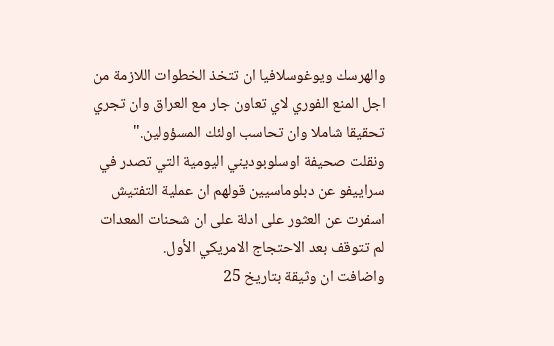والهرسك ويوغوسلافيا ان تتخذ الخطوات اللازمة من اجل المنع الفوري لاي تعاون جار مع العراق وان تجري تحقيقا شاملا وان تحاسب اولئك المسؤولين."
ونقلت صحيفة اوسلوبوديني اليومية التي تصدر في سراييفو عن دبلوماسيين قولهم ان عملية التفتيش اسفرت عن العثور على ادلة على ان شحنات المعدات لم تتوقف بعد الاحتجاج الامريكي الأول.
واضافت ان وثيقة بتاريخ 25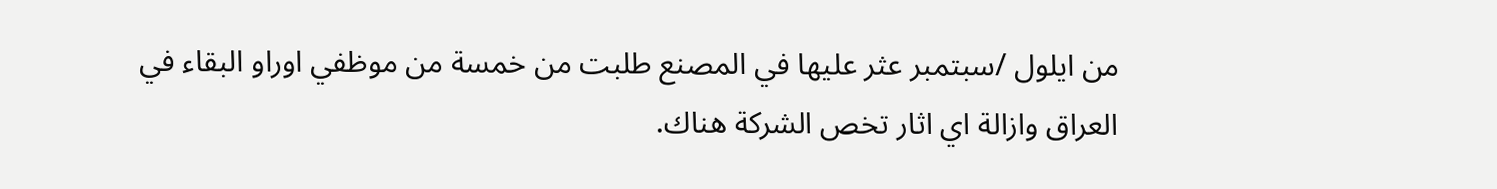من ايلول /سبتمبر عثر عليها في المصنع طلبت من خمسة من موظفي اوراو البقاء في العراق وازالة اي اثار تخص الشركة هناك.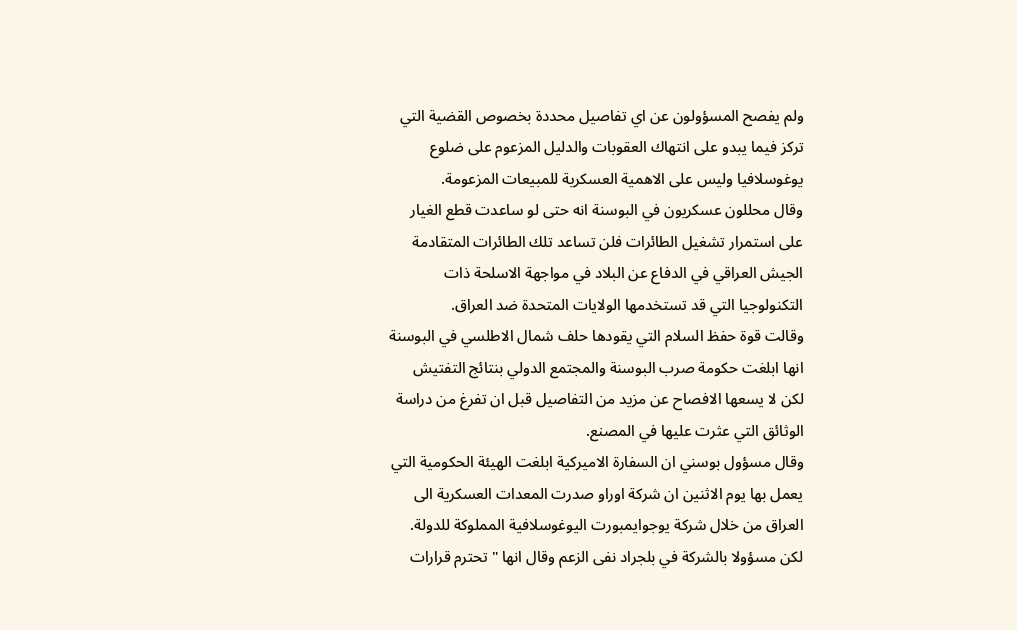ولم يفصح المسؤولون عن اي تفاصيل محددة بخصوص القضية التي تركز فيما يبدو على انتهاك العقوبات والدليل المزعوم على ضلوع يوغوسلافيا وليس على الاهمية العسكرية للمبيعات المزعومة.
وقال محللون عسكريون في البوسنة انه حتى لو ساعدت قطع الغيار على استمرار تشغيل الطائرات فلن تساعد تلك الطائرات المتقادمة الجيش العراقي في الدفاع عن البلاد في مواجهة الاسلحة ذات التكنولوجيا التي قد تستخدمها الولايات المتحدة ضد العراق.
وقالت قوة حفظ السلام التي يقودها حلف شمال الاطلسي في البوسنة انها ابلغت حكومة صرب البوسنة والمجتمع الدولي بنتائج التفتيش لكن لا يسعها الافصاح عن مزيد من التفاصيل قبل ان تفرغ من دراسة الوثائق التي عثرت عليها في المصنع.
وقال مسؤول بوسني ان السفارة الاميركية ابلغت الهيئة الحكومية التي يعمل بها يوم الاثنين ان شركة اوراو صدرت المعدات العسكرية الى العراق من خلال شركة يوجوايمبورت اليوغوسلافية المملوكة للدولة.
لكن مسؤولا بالشركة في بلجراد نفى الزعم وقال انها "تحترم قرارات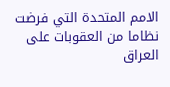الامم المتحدة التي فرضت نظاما من العقوبات على العراق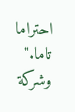احتراما تاما."
وشركة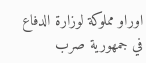اوراو مملوكة لوزارة الدفاع في جمهورية صرب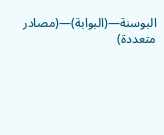البوسنة—(البوابة)—(مصادر متعددة)